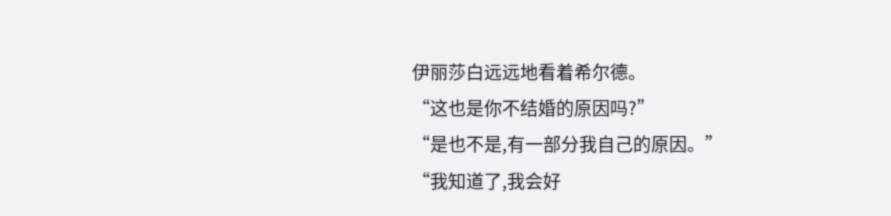伊丽莎白远远地看着希尔德。
“这也是你不结婚的原因吗?”
“是也不是,有一部分我自己的原因。”
“我知道了,我会好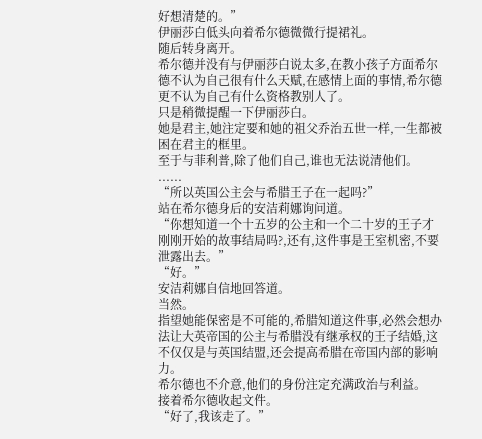好想清楚的。”
伊丽莎白低头向着希尔德微微行提裙礼。
随后转身离开。
希尔德并没有与伊丽莎白说太多,在教小孩子方面希尔德不认为自己很有什么天赋,在感情上面的事情,希尔德更不认为自己有什么资格教别人了。
只是稍微提醒一下伊丽莎白。
她是君主,她注定要和她的祖父乔治五世一样,一生都被困在君主的框里。
至于与菲利普,除了他们自己,谁也无法说清他们。
......
“所以英国公主会与希腊王子在一起吗?”
站在希尔德身后的安洁莉娜询问道。
“你想知道一个十五岁的公主和一个二十岁的王子才刚刚开始的故事结局吗?,还有,这件事是王室机密,不要泄露出去。”
“好。”
安洁莉娜自信地回答道。
当然。
指望她能保密是不可能的,希腊知道这件事,必然会想办法让大英帝国的公主与希腊没有继承权的王子结婚,这不仅仅是与英国结盟,还会提高希腊在帝国内部的影响力。
希尔德也不介意,他们的身份注定充满政治与利益。
接着希尔德收起文件。
“好了,我该走了。”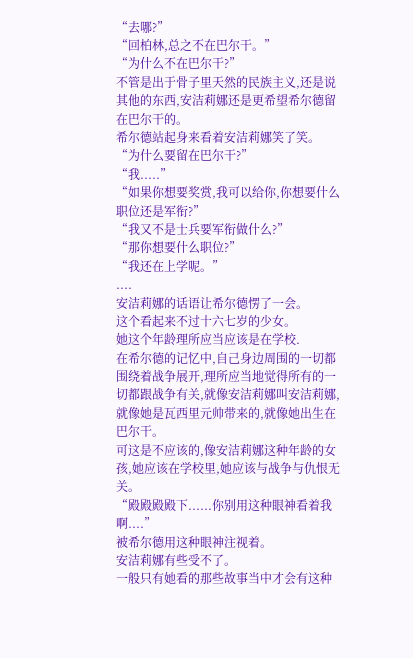“去哪?”
“回柏林,总之不在巴尔干。”
“为什么不在巴尔干?”
不管是出于骨子里天然的民族主义,还是说其他的东西,安洁莉娜还是更希望希尔德留在巴尔干的。
希尔德站起身来看着安洁莉娜笑了笑。
“为什么要留在巴尔干?”
“我.....”
“如果你想要奖赏,我可以给你,你想要什么职位还是军衔?”
“我又不是士兵要军衔做什么?”
“那你想要什么职位?”
“我还在上学呢。”
....
安洁莉娜的话语让希尔德愣了一会。
这个看起来不过十六七岁的少女。
她这个年龄理所应当应该是在学校.
在希尔德的记忆中,自己身边周围的一切都围绕着战争展开,理所应当地觉得所有的一切都跟战争有关,就像安洁莉娜叫安洁莉娜,就像她是瓦西里元帅带来的,就像她出生在巴尔干。
可这是不应该的,像安洁莉娜这种年龄的女孩,她应该在学校里,她应该与战争与仇恨无关。
“殿殿殿殿下......你别用这种眼神看着我啊....”
被希尔德用这种眼神注视着。
安洁莉娜有些受不了。
一般只有她看的那些故事当中才会有这种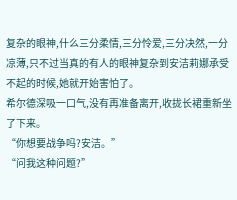复杂的眼神,什么三分柔情,三分怜爱,三分决然,一分凉薄,只不过当真的有人的眼神复杂到安洁莉娜承受不起的时候,她就开始害怕了。
希尔德深吸一口气,没有再准备离开,收拢长裙重新坐了下来。
“你想要战争吗?安洁。”
“问我这种问题?”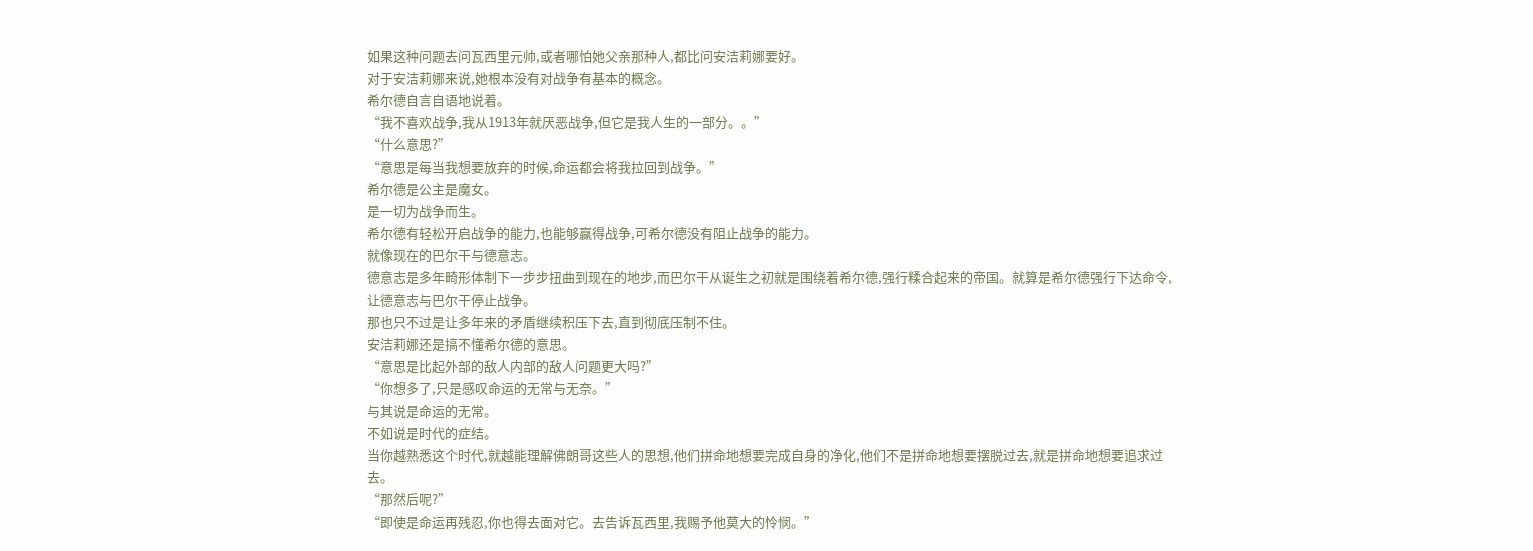如果这种问题去问瓦西里元帅,或者哪怕她父亲那种人,都比问安洁莉娜要好。
对于安洁莉娜来说,她根本没有对战争有基本的概念。
希尔德自言自语地说着。
“我不喜欢战争,我从1913年就厌恶战争,但它是我人生的一部分。。”
“什么意思?”
“意思是每当我想要放弃的时候,命运都会将我拉回到战争。”
希尔德是公主是魔女。
是一切为战争而生。
希尔德有轻松开启战争的能力,也能够赢得战争,可希尔德没有阻止战争的能力。
就像现在的巴尔干与德意志。
德意志是多年畸形体制下一步步扭曲到现在的地步,而巴尔干从诞生之初就是围绕着希尔德,强行糅合起来的帝国。就算是希尔德强行下达命令,让德意志与巴尔干停止战争。
那也只不过是让多年来的矛盾继续积压下去,直到彻底压制不住。
安洁莉娜还是搞不懂希尔德的意思。
“意思是比起外部的敌人内部的敌人问题更大吗?”
“你想多了,只是感叹命运的无常与无奈。”
与其说是命运的无常。
不如说是时代的症结。
当你越熟悉这个时代,就越能理解佛朗哥这些人的思想,他们拼命地想要完成自身的净化,他们不是拼命地想要摆脱过去,就是拼命地想要追求过去。
“那然后呢?”
“即使是命运再残忍,你也得去面对它。去告诉瓦西里,我赐予他莫大的怜悯。”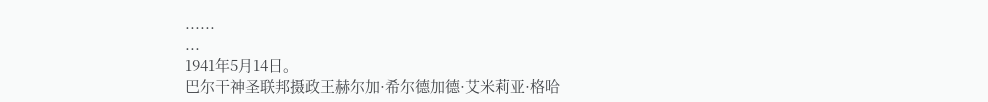......
...
1941年5月14日。
巴尔干神圣联邦摄政王赫尔加·希尔德加德·艾米莉亚·格哈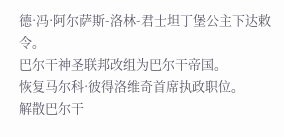德·冯·阿尔萨斯-洛林-君士坦丁堡公主下达敕令。
巴尔干神圣联邦改组为巴尔干帝国。
恢复马尔科·彼得洛维奇首席执政职位。
解散巴尔干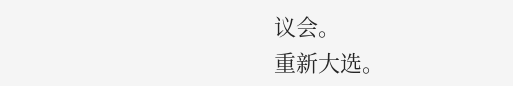议会。
重新大选。